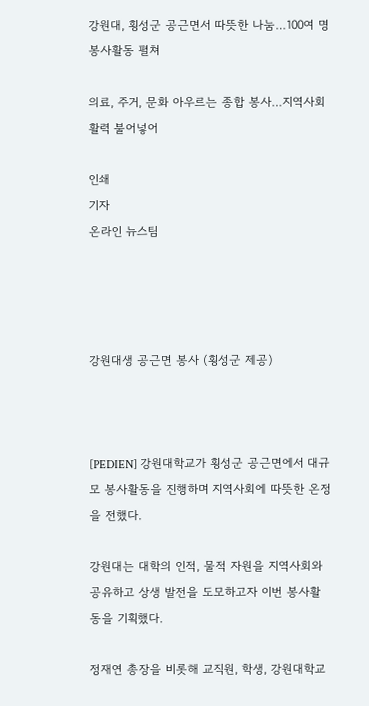강원대, 횡성군 공근면서 따뜻한 나눔…100여 명 봉사활동 펼쳐

의료, 주거, 문화 아우르는 종합 봉사…지역사회 활력 불어넣어

인쇄
기자
온라인 뉴스팀




강원대생 공근면 봉사 (횡성군 제공)



[PEDIEN] 강원대학교가 횡성군 공근면에서 대규모 봉사활동을 진행하며 지역사회에 따뜻한 온정을 전했다.

강원대는 대학의 인적, 물적 자원을 지역사회와 공유하고 상생 발전을 도모하고자 이번 봉사활동을 기획했다.

정재연 총장을 비롯해 교직원, 학생, 강원대학교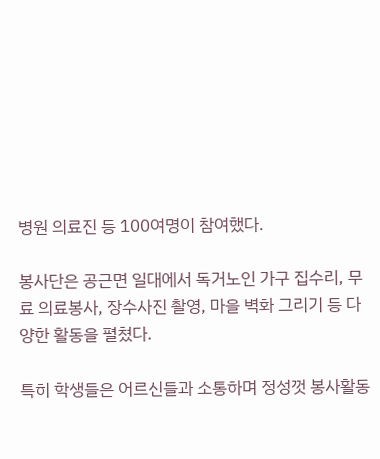병원 의료진 등 100여명이 참여했다.

봉사단은 공근면 일대에서 독거노인 가구 집수리, 무료 의료봉사, 장수사진 촬영, 마을 벽화 그리기 등 다양한 활동을 펼쳤다.

특히 학생들은 어르신들과 소통하며 정성껏 봉사활동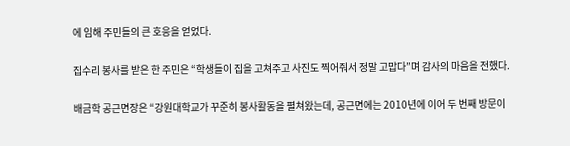에 임해 주민들의 큰 호응을 얻었다.

집수리 봉사를 받은 한 주민은 “학생들이 집을 고쳐주고 사진도 찍어줘서 정말 고맙다”며 감사의 마음을 전했다.

배금학 공근면장은 “강원대학교가 꾸준히 봉사활동을 펼쳐왔는데, 공근면에는 2010년에 이어 두 번째 방문이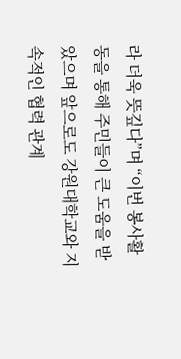라 더욱 뜻깊다”며 “이번 봉사활동을 통해 주민들이 큰 도움을 받았으며 앞으로도 강원대학교와 지속적인 협력 관계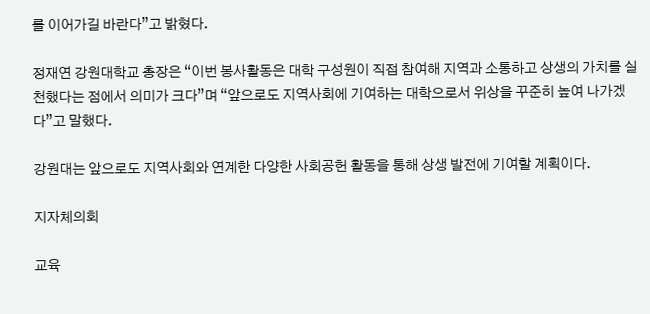를 이어가길 바란다”고 밝혔다.

정재연 강원대학교 총장은 “이번 봉사활동은 대학 구성원이 직접 참여해 지역과 소통하고 상생의 가치를 실천했다는 점에서 의미가 크다”며 “앞으로도 지역사회에 기여하는 대학으로서 위상을 꾸준히 높여 나가겠다”고 말했다.

강원대는 앞으로도 지역사회와 연계한 다양한 사회공헌 활동을 통해 상생 발전에 기여할 계획이다.

지자체의회

교육